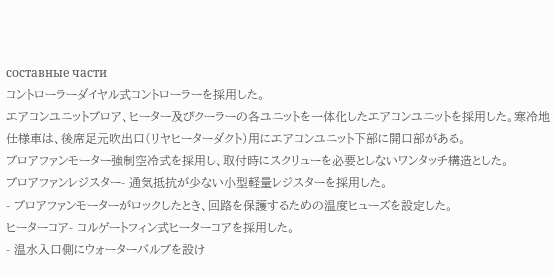составные части
コントローラーダイヤル式コントローラーを採用した。
エアコンユニットブロア、ヒーター及びクーラーの各ユニットを一体化したエアコンユニットを採用した。寒冷地仕様車は、後席足元吹出口(リヤヒーターダクト)用にエアコンユニット下部に開口部がある。
ブロアファンモーター強制空冷式を採用し、取付時にスクリューを必要としないワンタッチ構造とした。
ブロアファンレジスター- 通気抵抗が少ない小型軽量レジスターを採用した。
- ブロアファンモーターがロックしたとき、回路を保護するための温度ヒューズを設定した。
ヒーターコア- コルゲートフィン式ヒーターコアを採用した。
- 温水入口側にウォーターバルブを設け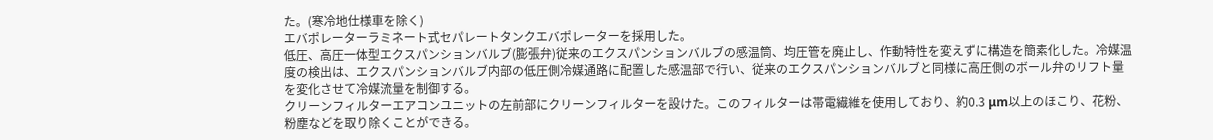た。(寒冷地仕様車を除く)
エバポレーターラミネート式セパレートタンクエバポレーターを採用した。
低圧、高圧一体型エクスパンションバルブ(膨張弁)従来のエクスパンションバルブの感温筒、均圧管を廃止し、作動特性を変えずに構造を簡素化した。冷媒温度の検出は、エクスパンションバルブ内部の低圧側冷媒通路に配置した感温部で行い、従来のエクスパンションバルブと同様に高圧側のボール弁のリフト量を変化させて冷媒流量を制御する。
クリーンフィルターエアコンユニットの左前部にクリーンフィルターを設けた。このフィルターは帯電繊維を使用しており、約0.3 μm以上のほこり、花粉、粉塵などを取り除くことができる。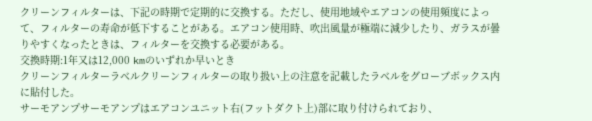クリーンフィルターは、下記の時期で定期的に交換する。ただし、使用地域やエアコンの使用頻度によって、フィルターの寿命が低下することがある。エアコン使用時、吹出風量が極端に減少したり、ガラスが曇りやすくなったときは、フィルターを交換する必要がある。
交換時期:1年又は12,000 kmのいずれか早いとき
クリーンフィルターラベルクリーンフィルターの取り扱い上の注意を記載したラベルをグローブボックス内に貼付した。
サーモアンプサーモアンプはエアコンユニット右(フットダクト上)部に取り付けられており、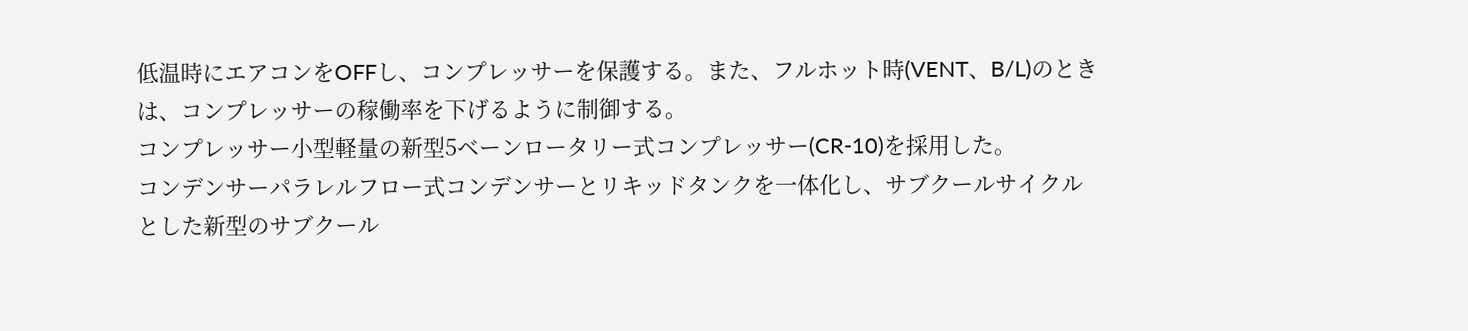低温時にエアコンをOFFし、コンプレッサーを保護する。また、フルホット時(VENT、B/L)のときは、コンプレッサーの稼働率を下げるように制御する。
コンプレッサー小型軽量の新型5ベーンロータリー式コンプレッサー(CR‐10)を採用した。
コンデンサーパラレルフロー式コンデンサーとリキッドタンクを一体化し、サブクールサイクルとした新型のサブクール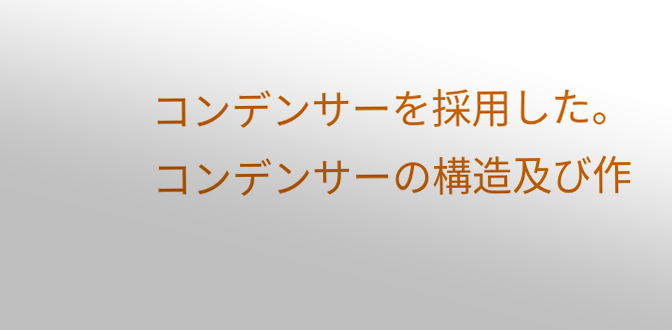コンデンサーを採用した。
コンデンサーの構造及び作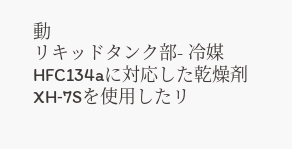動
リキッドタンク部- 冷媒HFC134aに対応した乾燥剤XH‐7Sを使用したリ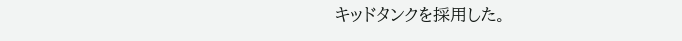キッドタンクを採用した。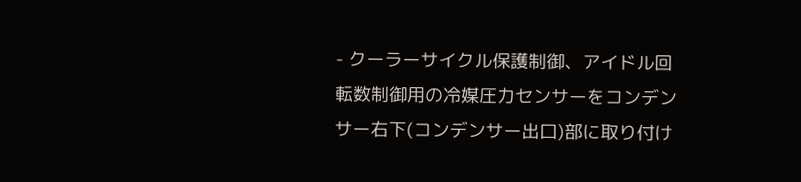- クーラーサイクル保護制御、アイドル回転数制御用の冷媒圧力センサーをコンデンサー右下(コンデンサー出口)部に取り付け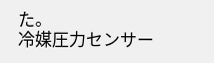た。
冷媒圧力センサー